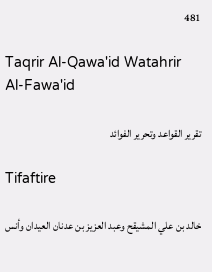481

Taqrir Al-Qawa'id Watahrir Al-Fawa'id

تقرير القواعد وتحرير الفوائد

Tifaftire

خالد بن علي المشيقح وعبد العزيز بن عدنان العيدان وأنس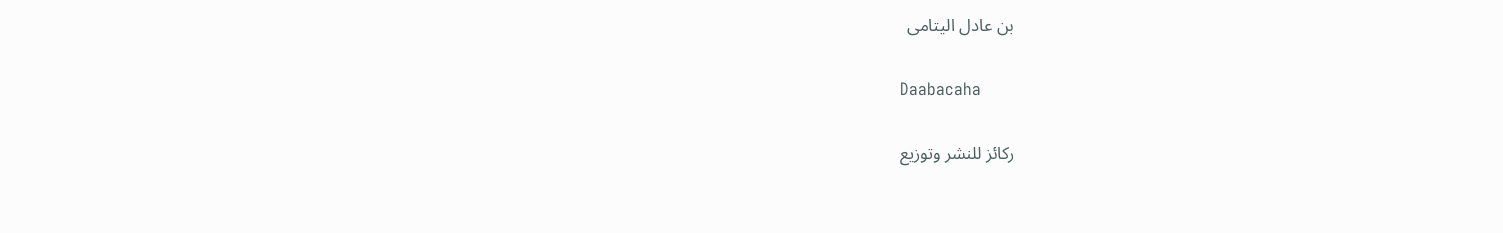بن عادل اليتامى

Daabacaha

ركائز للنشر وتوزيع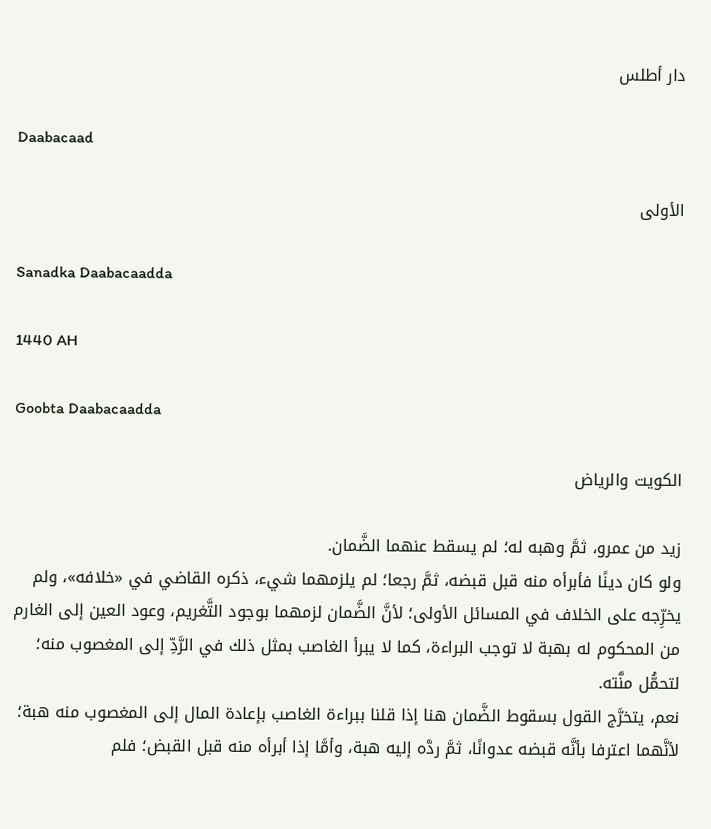دار أطلس

Daabacaad

الأولى

Sanadka Daabacaadda

1440 AH

Goobta Daabacaadda

الكويت والرياض

زيد من عمرو، ثمَّ وهبه له؛ لم يسقط عنهما الضَّمان.
ولو كان دينًا فأبرأه منه قبل قبضه، ثمَّ رجعا؛ لم يلزمهما شيء، ذكره القاضي في «خلافه»، ولم يخرِّجه على الخلاف في المسائل الأولى؛ لأنَّ الضَّمان لزمهما بوجود التَّغريم، وعود العين إلى الغارم من المحكوم له بهبة لا توجب البراءة، كما لا يبرأ الغاصب بمثل ذلك في الرَّدِّ إلى المغصوب منه؛ لتحمُّل منَّته.
نعم، يتخرَّج القول بسقوط الضَّمان هنا إذا قلنا ببراءة الغاصب بإعادة المال إلى المغصوب منه هبة؛ لأنَّهما اعترفا بأنَّه قبضه عدوانًا، ثمَّ ردَّه إليه هبة، وأمَّا إذا أبرأه منه قبل القبض؛ فلم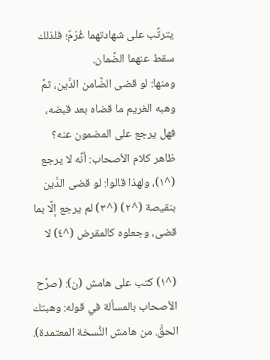يترتَّب على شهادتهما غُرْمٌ؛ فلذلك سقط عنهما الضَّمان.
ومنها: لو قضى الضَّامن الدَّين، ثمَّ وهبه الغريم ما قضاه بعد قبضه، فهل يرجع على المضمون عنه؟
ظاهر كلام الأصحاب: أنَّه لا يرجع (^١)، ولهذا قالوا: لو قضى الدَّين بنقيصة (^٢) (^٣) لم يرجع إلَّا بما قضى، وجعلوه كالمقرض (^٤) لا

(^١) كتب على هامش (ن): (صرَّح الأصحاب بالمسألة في قوله: وهبتك الحقَّ. من هامش النُّسخة المعتمدة).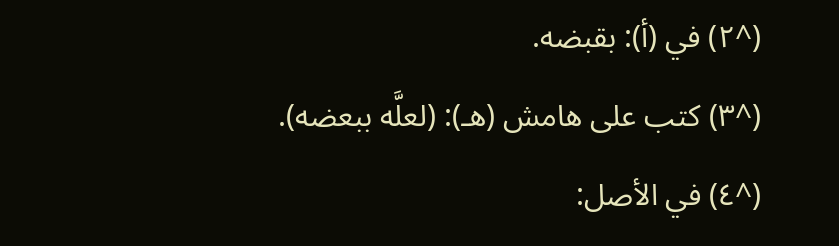(^٢) في (أ): بقبضه.
(^٣) كتب على هامش (هـ): (لعلَّه ببعضه).
(^٤) في الأصل: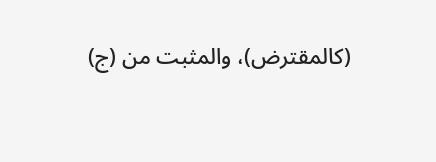(كالمقترض)، والمثبت من (ج)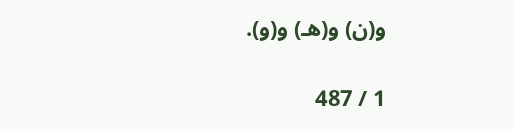و(ن) و(هـ) و(و).

1 / 487